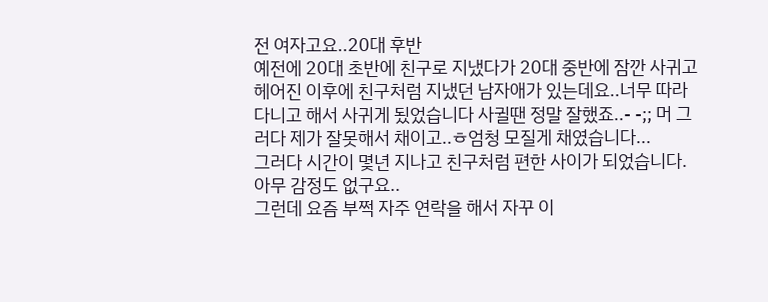전 여자고요..20대 후반
예전에 20대 초반에 친구로 지냈다가 20대 중반에 잠깐 사귀고 헤어진 이후에 친구처럼 지냈던 남자애가 있는데요..너무 따라다니고 해서 사귀게 됬었습니다 사귈땐 정말 잘했죠..- -;; 머 그러다 제가 잘못해서 채이고..ㅎ엄청 모질게 채였습니다...
그러다 시간이 몇년 지나고 친구처럼 편한 사이가 되었습니다. 아무 감정도 없구요..
그런데 요즘 부쩍 자주 연락을 해서 자꾸 이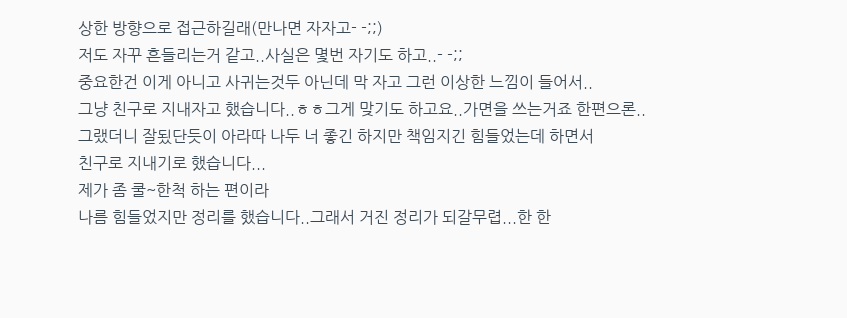상한 방향으로 접근하길래(만나면 자자고- -;;)
저도 자꾸 흔들리는거 같고..사실은 몇번 자기도 하고..- -;;
중요한건 이게 아니고 사귀는것두 아닌데 막 자고 그런 이상한 느낌이 들어서..
그냥 친구로 지내자고 했습니다..ㅎㅎ그게 맞기도 하고요..가면을 쓰는거죠 한편으론..
그랬더니 잘됬단듯이 아라따 나두 너 좋긴 하지만 책임지긴 힘들었는데 하면서
친구로 지내기로 했습니다...
제가 좀 쿨~한척 하는 편이라
나름 힘들었지만 정리를 했습니다..그래서 거진 정리가 되갈무렵...한 한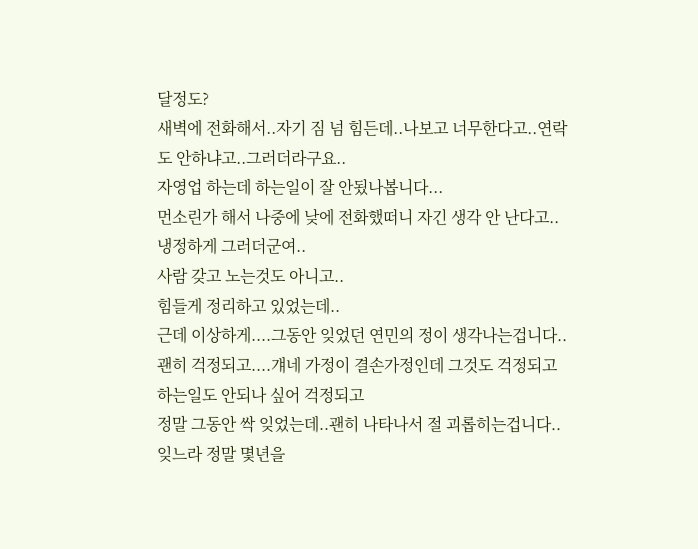달정도?
새벽에 전화해서..자기 짐 넘 힘든데..나보고 너무한다고..연락도 안하냐고..그러더라구요..
자영업 하는데 하는일이 잘 안됬나봅니다...
먼소린가 해서 나중에 낮에 전화했떠니 자긴 생각 안 난다고..냉정하게 그러더군여..
사람 갖고 노는것도 아니고..
힘들게 정리하고 있었는데..
근데 이상하게....그동안 잊었던 연민의 정이 생각나는겁니다..
괜히 걱정되고....걔네 가정이 결손가정인데 그것도 걱정되고 하는일도 안되나 싶어 걱정되고
정말 그동안 싹 잊었는데..괜히 나타나서 절 괴롭히는겁니다..
잊느라 정말 몇년을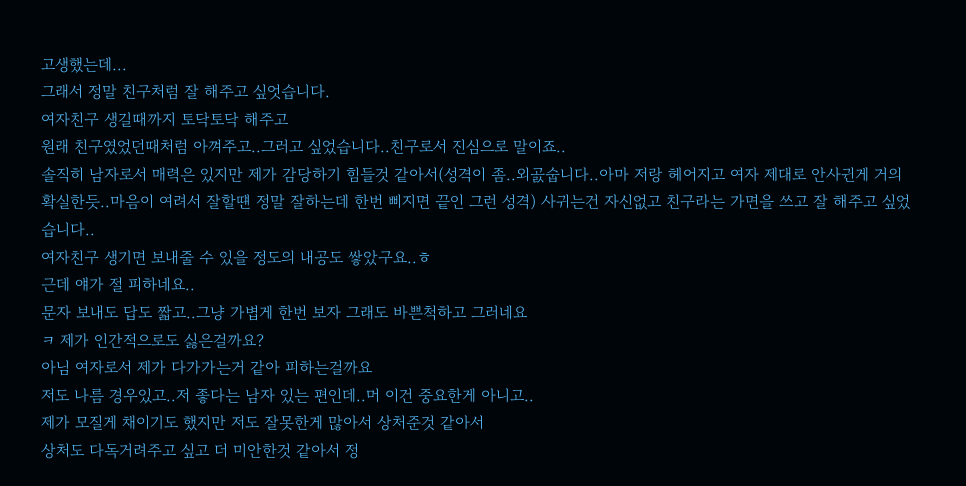고생했는데...
그래서 정말 친구처럼 잘 해주고 싶엇습니다.
여자친구 생길때까지 토닥토닥 해주고
원래 친구였었던때처럼 아껴주고..그러고 싶었습니다..친구로서 진심으로 말이죠..
솔직히 남자로서 매력은 있지만 제가 감당하기 힘들것 같아서(성격이 좀..외곬숩니다..아마 저랑 헤어지고 여자 제대로 안사귄게 거의 확실한듯..마음이 여려서 잘할떈 정말 잘하는데 한번 삐지면 끝인 그런 성격) 사귀는건 자신없고 친구라는 가면을 쓰고 잘 해주고 싶었습니다..
여자친구 생기면 보내줄 수 있을 정도의 내공도 쌓았구요..ㅎ
근데 얘가 절 피하네요..
문자 보내도 답도 짧고..그냥 가볍게 한번 보자 그래도 바쁜척하고 그러네요
ㅋ 제가 인간적으로도 싫은걸까요?
아님 여자로서 제가 다가가는거 같아 피하는걸까요
저도 나름 경우있고..저 좋다는 남자 있는 편인데..머 이건 중요한게 아니고..
제가 모질게 채이기도 했지만 저도 잘못한게 많아서 상처준것 같아서
상처도 다독거려주고 싶고 더 미안한것 같아서 정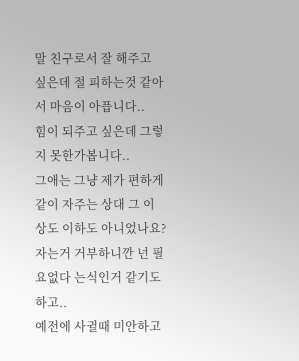말 친구로서 잘 해주고 싶은데 절 피하는것 같아서 마음이 아픕니다..
힘이 되주고 싶은데 그렇지 못한가봅니다..
그애는 그냥 제가 편하게 같이 자주는 상대 그 이상도 이하도 아니었나요?
자는거 거부하니깐 넌 필요없다 는식인거 같기도 하고..
예전에 사귈때 미안하고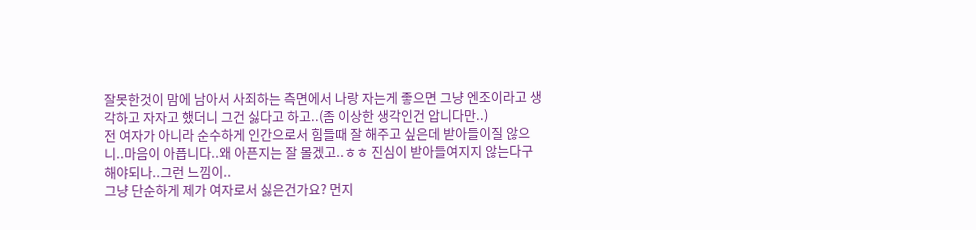잘못한것이 맘에 남아서 사죄하는 측면에서 나랑 자는게 좋으면 그냥 엔조이라고 생각하고 자자고 했더니 그건 싫다고 하고..(좀 이상한 생각인건 압니다만..)
전 여자가 아니라 순수하게 인간으로서 힘들때 잘 해주고 싶은데 받아들이질 않으니..마음이 아픕니다..왜 아픈지는 잘 몰겠고..ㅎㅎ 진심이 받아들여지지 않는다구 해야되나..그런 느낌이..
그냥 단순하게 제가 여자로서 싫은건가요? 먼지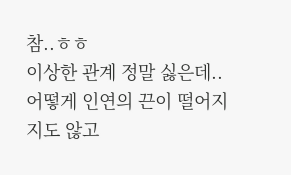참..ㅎㅎ
이상한 관계 정말 싫은데..
어떻게 인연의 끈이 떨어지지도 않고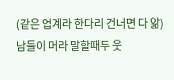(같은 업계라 한다리 건너면 다 앎)
남들이 머라 말할때두 웃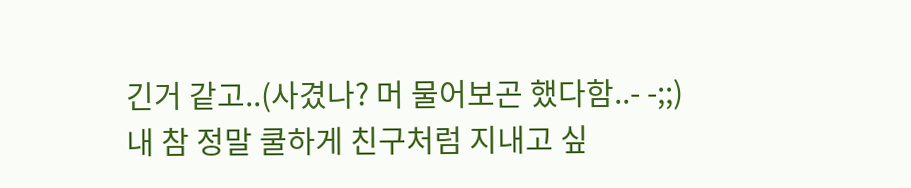긴거 같고..(사겼나? 머 물어보곤 했다함..- -;;)
내 참 정말 쿨하게 친구처럼 지내고 싶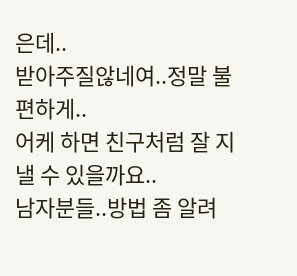은데..
받아주질않네여..정말 불편하게..
어케 하면 친구처럼 잘 지낼 수 있을까요..
남자분들..방법 좀 알려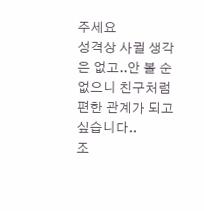주세요
성격상 사귈 생각은 없고..안 볼 순 없으니 친구처럼 편한 관계가 되고 싶습니다..
조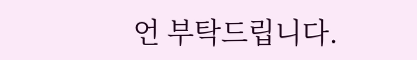언 부탁드립니다.